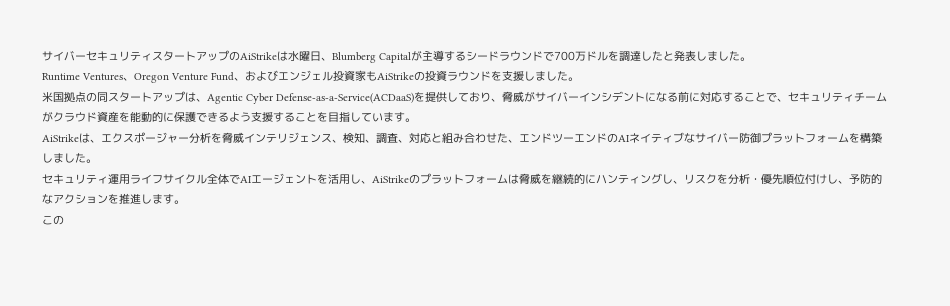サイバーセキュリティスタートアップのAiStrikeは水曜日、Blumberg Capitalが主導するシードラウンドで700万ドルを調達したと発表しました。
Runtime Ventures、Oregon Venture Fund、およびエンジェル投資家もAiStrikeの投資ラウンドを支援しました。
米国拠点の同スタートアップは、Agentic Cyber Defense-as-a-Service(ACDaaS)を提供しており、脅威がサイバーインシデントになる前に対応することで、セキュリティチームがクラウド資産を能動的に保護できるよう支援することを目指しています。
AiStrikeは、エクスポージャー分析を脅威インテリジェンス、検知、調査、対応と組み合わせた、エンドツーエンドのAIネイティブなサイバー防御プラットフォームを構築しました。
セキュリティ運用ライフサイクル全体でAIエージェントを活用し、AiStrikeのプラットフォームは脅威を継続的にハンティングし、リスクを分析・優先順位付けし、予防的なアクションを推進します。
この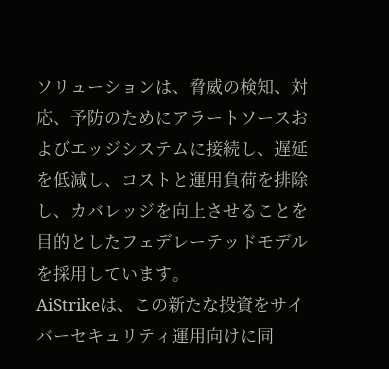ソリューションは、脅威の検知、対応、予防のためにアラートソースおよびエッジシステムに接続し、遅延を低減し、コストと運用負荷を排除し、カバレッジを向上させることを目的としたフェデレーテッドモデルを採用しています。
AiStrikeは、この新たな投資をサイバーセキュリティ運用向けに同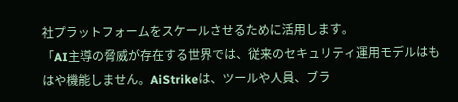社プラットフォームをスケールさせるために活用します。
「AI主導の脅威が存在する世界では、従来のセキュリティ運用モデルはもはや機能しません。AiStrikeは、ツールや人員、ブラ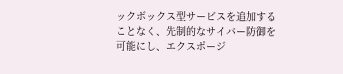ックボックス型サービスを追加することなく、先制的なサイバー防御を可能にし、エクスポージ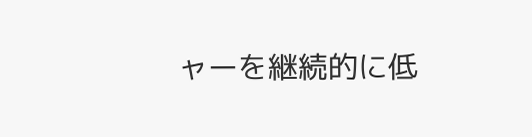ャーを継続的に低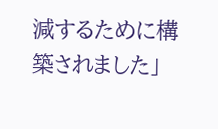減するために構築されました」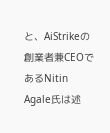と、AiStrikeの創業者兼CEOであるNitin Agale氏は述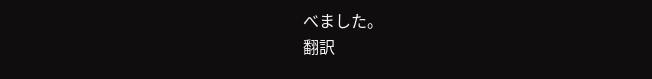べました。
翻訳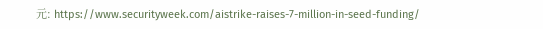元: https://www.securityweek.com/aistrike-raises-7-million-in-seed-funding/